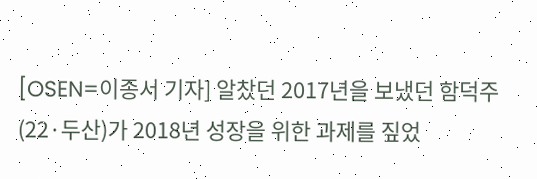[OSEN=이종서 기자] 알찼던 2017년을 보냈던 함덕주(22·두산)가 2018년 성장을 위한 과제를 짚었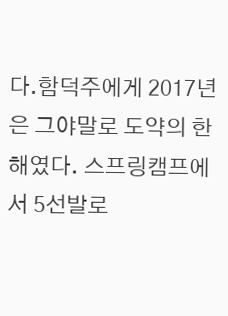다.함덕주에게 2017년은 그야말로 도약의 한 해였다. 스프링캠프에서 5선발로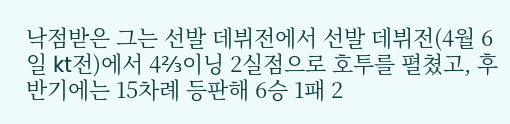낙점받은 그는 선발 데뷔전에서 선발 데뷔전(4월 6일 kt전)에서 4⅔이닝 2실점으로 호투를 펼쳤고, 후반기에는 15차례 등판해 6승 1패 2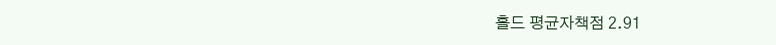홀드 평균자책점 2.91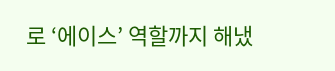로 ‘에이스’ 역할까지 해냈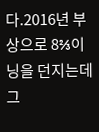다.2016년 부상으로 8⅔이닝을 던지는데 그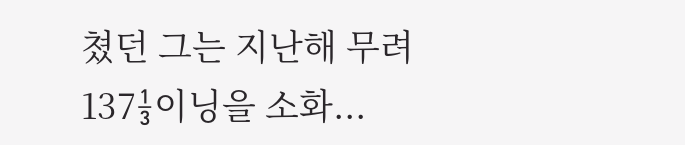쳤던 그는 지난해 무려 137⅓이닝을 소화...